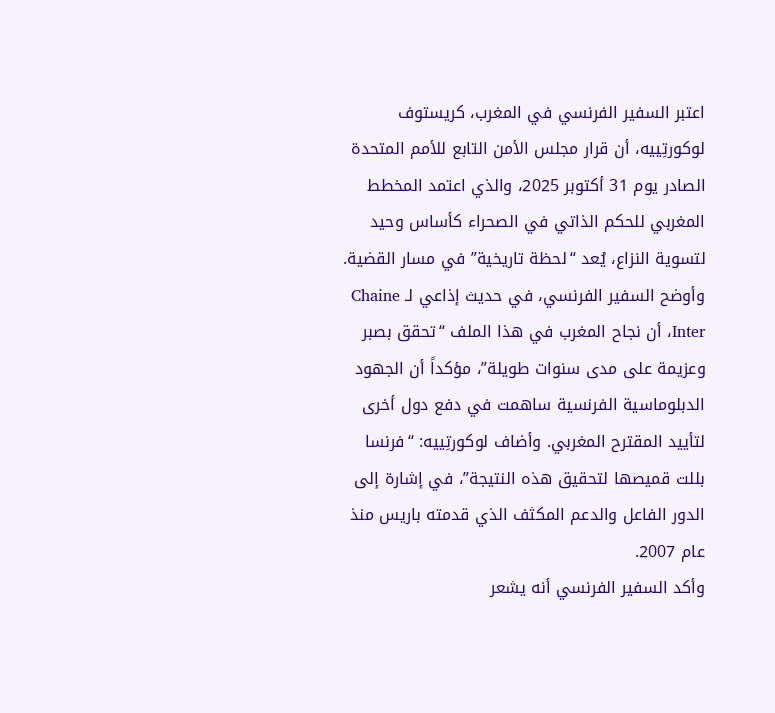اعتبر السفير الفرنسي في المغرب، كريستوف لوكورتِييه، أن قرار مجلس الأمن التابع للأمم المتحدة الصادر يوم 31 أكتوبر 2025، والذي اعتمد المخطط المغربي للحكم الذاتي في الصحراء كأساس وحيد لتسوية النزاع، يُعد “لحظة تاريخية” في مسار القضية.
وأوضح السفير الفرنسي، في حديث إذاعي لـ Chaine Inter، أن نجاح المغرب في هذا الملف “تحقق بصبر وعزيمة على مدى سنوات طويلة”، مؤكداً أن الجهود الدبلوماسية الفرنسية ساهمت في دفع دول أخرى لتأييد المقترح المغربي. وأضاف لوكورتِييه: “فرنسا بللت قميصها لتحقيق هذه النتيجة”، في إشارة إلى الدور الفاعل والدعم المكثف الذي قدمته باريس منذ عام 2007.
وأكد السفير الفرنسي أنه يشعر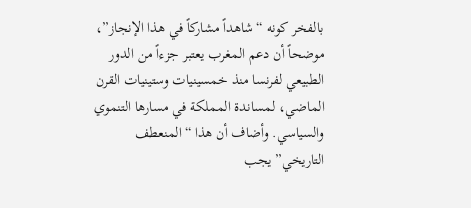بالفخر كونه “شاهداً مشاركاً في هذا الإنجاز”، موضحاً أن دعم المغرب يعتبر جزءاً من الدور الطبيعي لفرنسا منذ خمسينيات وستينيات القرن الماضي، لمساندة المملكة في مسارها التنموي والسياسي. وأضاف أن هذا “المنعطف التاريخي” يجب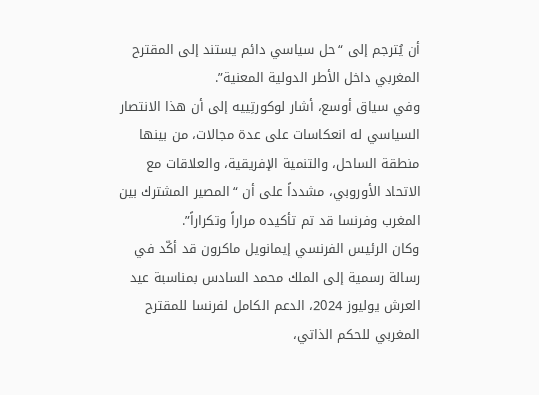أن يُترجم إلى “حل سياسي دائم يستند إلى المقترح المغربي داخل الأطر الدولية المعنية”.
وفي سياق أوسع، أشار لوكورتِييه إلى أن هذا الانتصار السياسي له انعكاسات على عدة مجالات، من بينها منطقة الساحل، والتنمية الإفريقية، والعلاقات مع الاتحاد الأوروبي، مشدداً على أن “المصير المشترك بين المغرب وفرنسا قد تم تأكيده مراراً وتكراراً”.
وكان الرئيس الفرنسي إيمانويل ماكرون قد أكّد في رسالة رسمية إلى الملك محمد السادس بمناسبة عيد العرش يوليوز 2024، الدعم الكامل لفرنسا للمقترح المغربي للحكم الذاتي،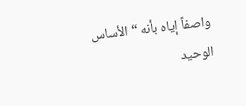واصفاً إياه بأنه “الأساس الوحيد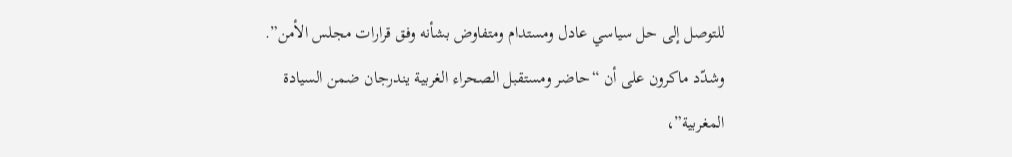للتوصل إلى حل سياسي عادل ومستدام ومتفاوض بشأنه وفق قرارات مجلس الأمن”. وشدّد ماكرون على أن “حاضر ومستقبل الصحراء الغربية يندرجان ضمن السيادة المغربية”،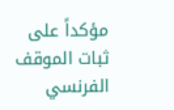مؤكداً على ثبات الموقف الفرنسي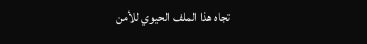تجاه هذا الملف الحيوي للأمن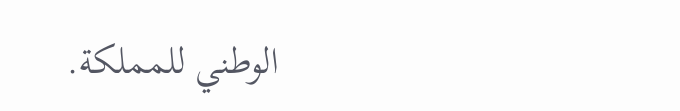الوطني للمملكة.